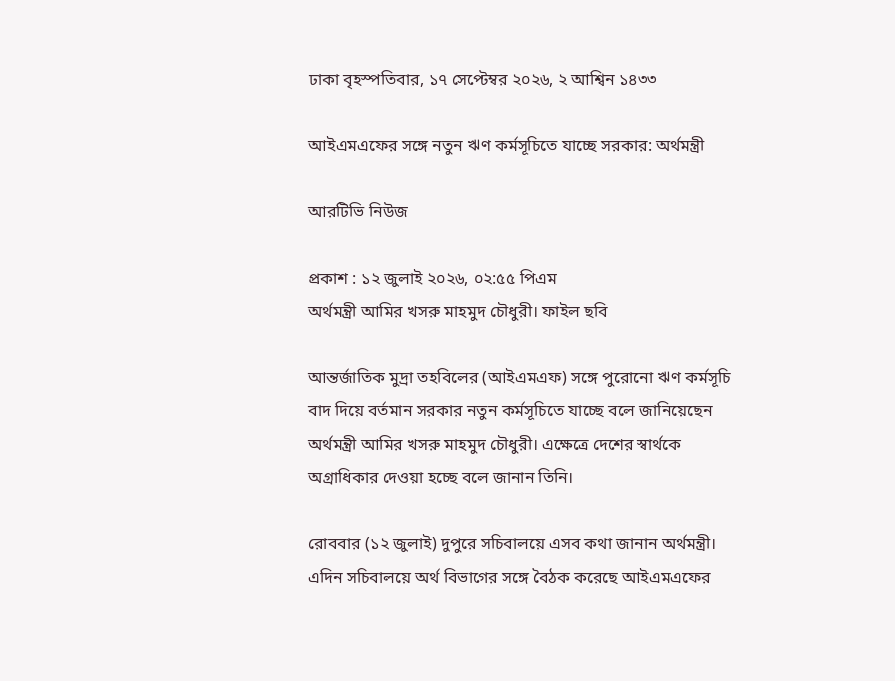ঢাকা বৃহস্পতিবার, ১৭ সেপ্টেম্বর ২০২৬, ২ আশ্বিন ১৪৩৩

আইএমএফের সঙ্গে নতুন ঋণ কর্মসূচিতে যাচ্ছে সরকার: অর্থমন্ত্রী

আরটিভি নিউজ

প্রকাশ : ১২ জুলাই ২০২৬, ০২:৫৫ পিএম
অর্থমন্ত্রী আমির খসরু মাহমুদ চৌধুরী। ফাইল ছবি

আন্তর্জাতিক মুদ্রা তহবিলের (আইএমএফ) সঙ্গে পুরোনো ঋণ কর্মসূচি বাদ দিয়ে বর্তমান সরকার নতুন কর্মসূচিতে যাচ্ছে বলে জানিয়েছেন অর্থমন্ত্রী আমির খসরু মাহমুদ চৌধুরী। এক্ষেত্রে দেশের স্বার্থকে অগ্রাধিকার দেওয়া হচ্ছে বলে জানান তিনি।

রোববার (১২ জুলাই) দুপুরে সচিবালয়ে এসব কথা জানান অর্থমন্ত্রী। এদিন সচিবালয়ে অর্থ বিভাগের সঙ্গে বৈঠক করেছে আইএমএফের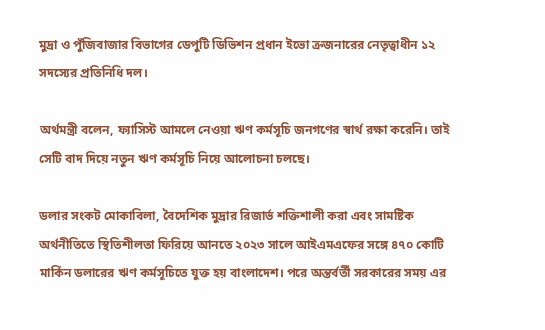মুদ্রা ও পুঁজিবাজার বিভাগের ডেপুটি ডিভিশন প্রধান ইভো ক্রজনারের নেতৃত্বাধীন ১২ সদস্যের প্রতিনিধি দল।

অর্থমন্ত্রী বলেন, ফ্যাসিস্ট আমলে নেওয়া ঋণ কর্মসূচি জনগণের স্বার্থ রক্ষা করেনি। তাই সেটি বাদ দিয়ে নতুন ঋণ কর্মসূচি নিয়ে আলোচনা চলছে।

ডলার সংকট মোকাবিলা, বৈদেশিক মুদ্রার রিজার্ভ শক্তিশালী করা এবং সামষ্টিক অর্থনীতিতে স্থিতিশীলতা ফিরিয়ে আনতে ২০২৩ সালে আইএমএফের সঙ্গে ৪৭০ কোটি মার্কিন ডলারের ঋণ কর্মসূচিতে যুক্ত হয় বাংলাদেশ। পরে অন্তর্বর্তী সরকারের সময় এর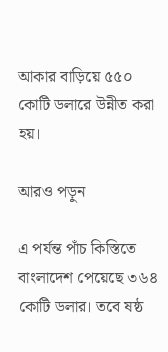আকার বাড়িয়ে ৫৫০ কোটি ডলারে উন্নীত করা হয়।

আরও পড়ুন

এ পর্যন্ত পাঁচ কিস্তিতে বাংলাদেশ পেয়েছে ৩৬৪ কোটি ডলার। তবে ষষ্ঠ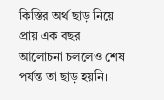কিস্তির অর্থ ছাড় নিয়ে প্রায় এক বছর আলোচনা চললেও শেষ পর্যন্ত তা ছাড় হয়নি।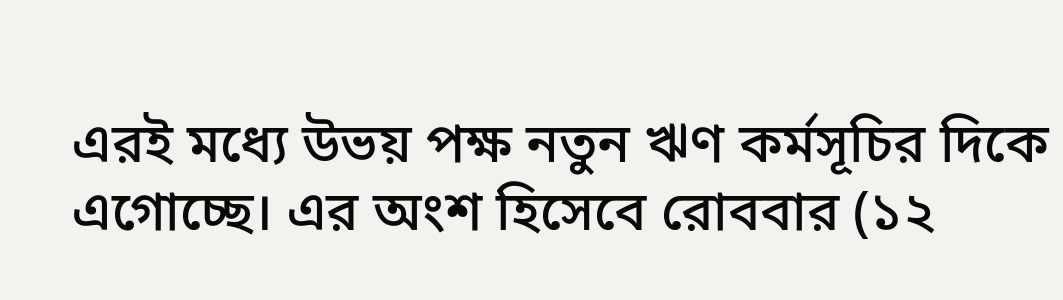এরই মধ্যে উভয় পক্ষ নতুন ঋণ কর্মসূচির দিকে এগোচ্ছে। এর অংশ হিসেবে রোববার (১২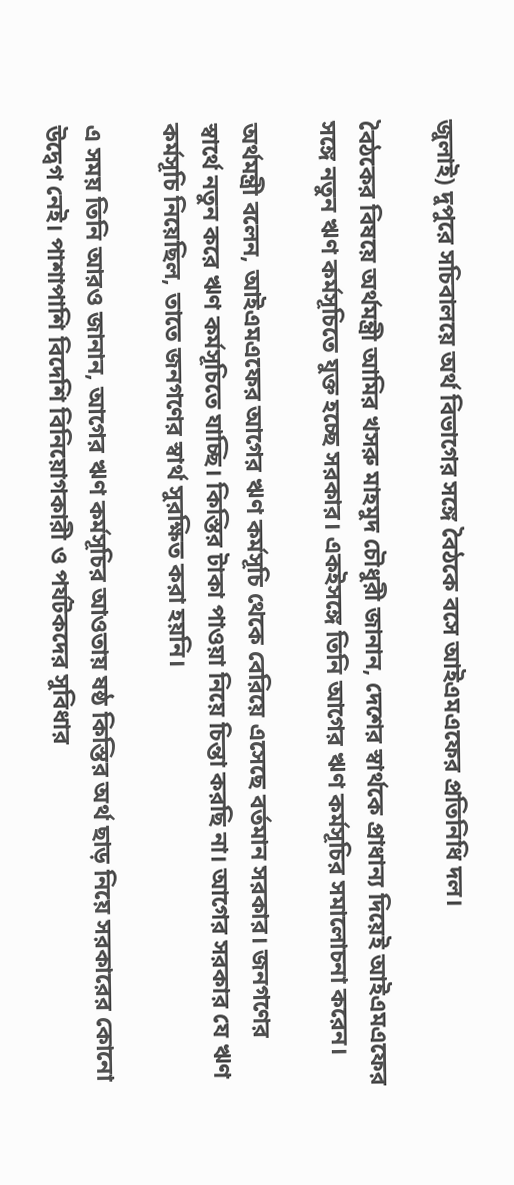জুলাই) দুপুরে সচিবালয়ে অর্থ বিভাগের সঙ্গে বৈঠকে বসে আইএমএফের প্রতিনিধি দল।

বৈঠকের বিষয়ে অর্থমন্ত্রী আমির খসরু মাহমুদ চৌধুরী জানান, দেশের স্বার্থকে প্রাধান্য দিয়েই আইএমএফের সঙ্গে নতুন ঋণ কর্মসূচিতে যুক্ত হচ্ছে সরকার। একইসঙ্গে তিনি আগের ঋণ কর্মসূচির সমালোচনা করেন।

অর্থমন্ত্রী বলেন, আইএমএফের আগের ঋণ কর্মসূচি থেকে বেরিয়ে এসেছে বর্তমান সরকার। জনগণের স্বার্থে নতুন করে ঋণ কর্মসূচিতে যাচ্ছি। কিস্তির টাকা পাওয়া নিয়ে চিন্তা করছি না। আগের সরকার যে ঋণ কর্মসূচি নিয়েছিল, তাতে জনগণের স্বার্থ সুরক্ষিত করা হয়নি।

এ সময় তিনি আরও জানান, আগের ঋণ কর্মসূচির আওতায় ষষ্ঠ কিস্তির অর্থ ছাড় নিয়ে সরকারের কোনো উদ্বেগ নেই। পাশাপাশি বিদেশি বিনিয়োগকারী ও পর্যটকদের সুবিধার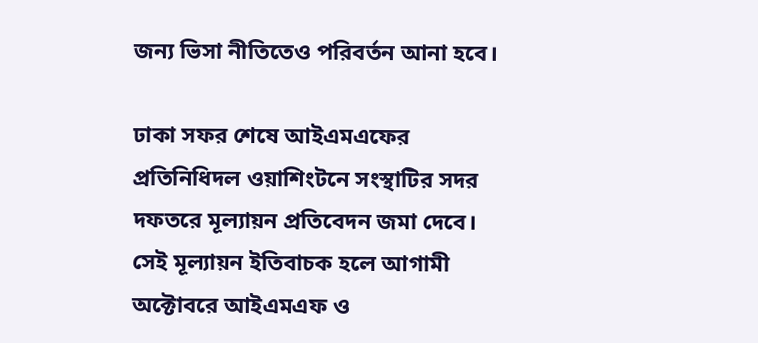জন্য ভিসা নীতিতেও পরিবর্তন আনা হবে।

ঢাকা সফর শেষে আইএমএফের প্রতিনিধিদল ওয়াশিংটনে সংস্থাটির সদর দফতরে মূল্যায়ন প্রতিবেদন জমা দেবে। সেই মূল্যায়ন ইতিবাচক হলে আগামী অক্টোবরে আইএমএফ ও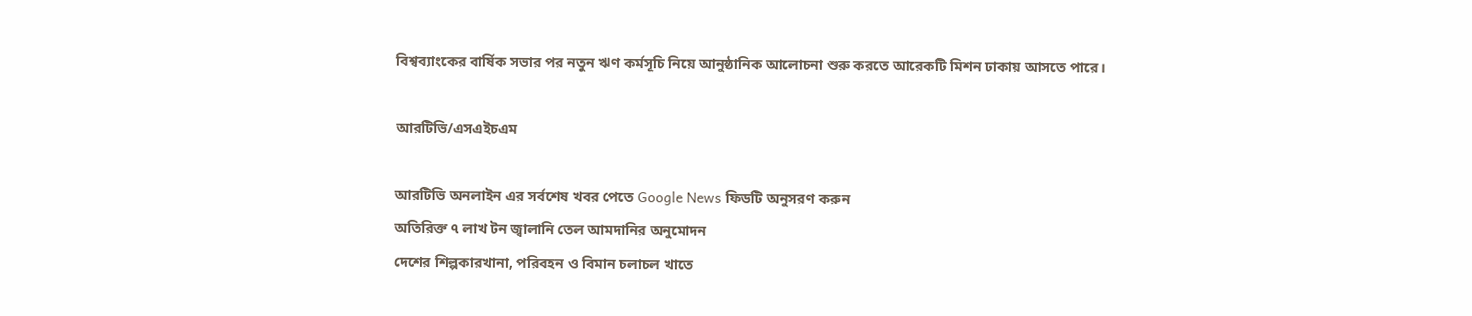বিশ্বব্যাংকের বার্ষিক সভার পর নতুন ঋণ কর্মসূচি নিয়ে আনুষ্ঠানিক আলোচনা শুরু করতে আরেকটি মিশন ঢাকায় আসতে পারে।

আরটিভি/এসএইচএম

আরটিভি অনলাইন এর সর্বশেষ খবর পেতে Google News ফিডটি অনুসরণ করুন
অতিরিক্ত ৭ লাখ টন জ্বালানি তেল আমদানির অনুমোদন
দেশের শিল্পকারখানা, পরিবহন ও বিমান চলাচল খাতে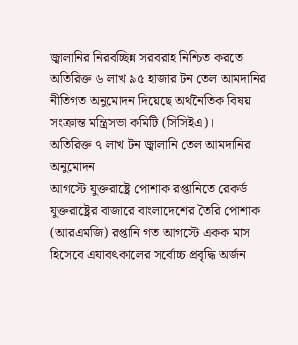জ্বালানির নিরবচ্ছিন্ন সরবরাহ নিশ্চিত করতে অতিরিক্ত ৬ লাখ ৯৫ হাজার টন তেল আমদানির নীতিগত অনুমোদন দিয়েছে অর্থনৈতিক বিষয় সংক্রান্ত মন্ত্রিসভা কমিটি (সিসিইএ)।
অতিরিক্ত ৭ লাখ টন জ্বালানি তেল আমদানির অনুমোদন
আগস্টে যুক্তরাষ্ট্রে পোশাক রপ্তানিতে রেকর্ড
যুক্তরাষ্ট্রের বাজারে বাংলাদেশের তৈরি পোশাক (আরএমজি) রপ্তানি গত আগস্টে একক মাস হিসেবে এযাবৎকালের সর্বোচ্চ প্রবৃদ্ধি অর্জন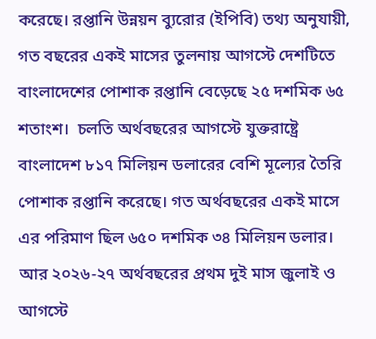করেছে। রপ্তানি উন্নয়ন ব্যুরোর (ইপিবি) তথ্য অনুযায়ী, গত বছরের একই মাসের তুলনায় আগস্টে দেশটিতে বাংলাদেশের পোশাক রপ্তানি বেড়েছে ২৫ দশমিক ৬৫ শতাংশ।  চলতি অর্থবছরের আগস্টে যুক্তরাষ্ট্রে বাংলাদেশ ৮১৭ মিলিয়ন ডলারের বেশি মূল্যের তৈরি পোশাক রপ্তানি করেছে। গত অর্থবছরের একই মাসে এর পরিমাণ ছিল ৬৫০ দশমিক ৩৪ মিলিয়ন ডলার। আর ২০২৬-২৭ অর্থবছরের প্রথম দুই মাস জুলাই ও আগস্টে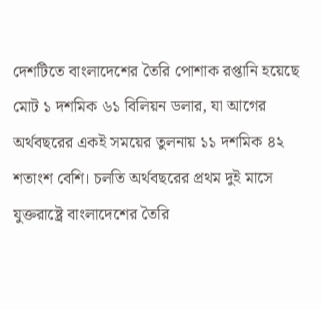দেশটিতে বাংলাদেশের তৈরি পোশাক রপ্তানি হয়েছে মোট ১ দশমিক ৬১ বিলিয়ন ডলার, যা আগের অর্থবছরের একই সময়ের তুলনায় ১১ দশমিক ৪২ শতাংশ বেশি। চলতি অর্থবছরের প্রথম দুই মাসে যুক্তরাষ্ট্রে বাংলাদেশের তৈরি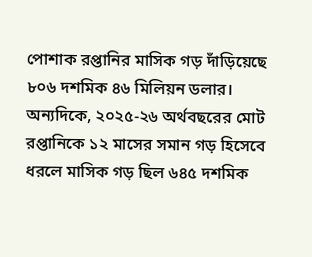পোশাক রপ্তানির মাসিক গড় দাঁড়িয়েছে ৮০৬ দশমিক ৪৬ মিলিয়ন ডলার। অন্যদিকে, ২০২৫-২৬ অর্থবছরের মোট রপ্তানিকে ১২ মাসের সমান গড় হিসেবে ধরলে মাসিক গড় ছিল ৬৪৫ দশমিক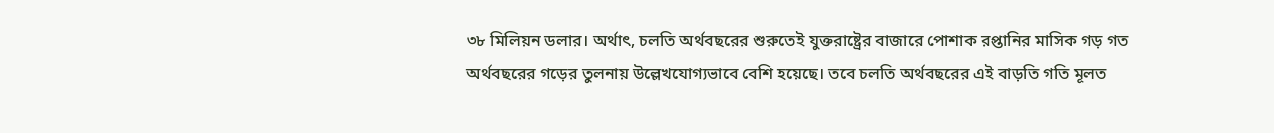৩৮ মিলিয়ন ডলার। অর্থাৎ, চলতি অর্থবছরের শুরুতেই যুক্তরাষ্ট্রের বাজারে পোশাক রপ্তানির মাসিক গড় গত অর্থবছরের গড়ের তুলনায় উল্লেখযোগ্যভাবে বেশি হয়েছে। তবে চলতি অর্থবছরের এই বাড়তি গতি মূলত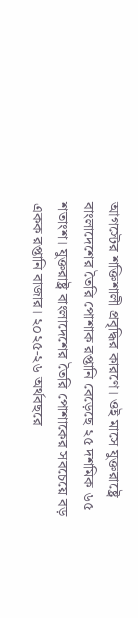আগস্টের শক্তিশালী প্রবৃদ্ধির কারণে। ওই মাসে যুক্তরাষ্ট্রে বাংলাদেশের তৈরি পোশাক রপ্তানি বেড়েছে ২৫ দশমিক ৬৫ শতাংশ। যুক্তরাষ্ট্র বাংলাদেশের তৈরি পোশাকের সবচেয়ে বড় একক রপ্তানি বাজার। ২০২৫-২৬ অর্থবছরে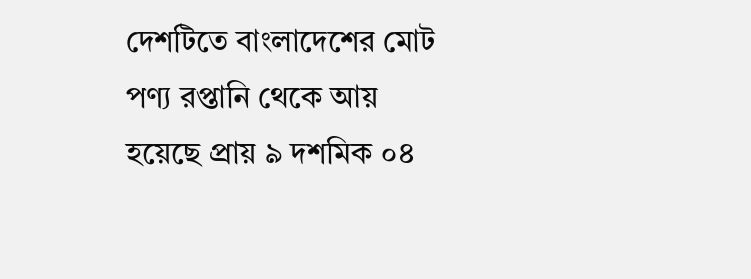দেশটিতে বাংলাদেশের মোট পণ্য রপ্তানি থেকে আয় হয়েছে প্রায় ৯ দশমিক ০৪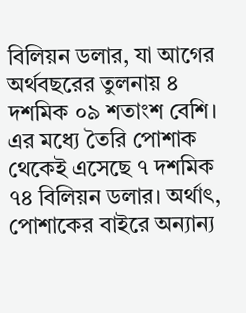বিলিয়ন ডলার, যা আগের অর্থবছরের তুলনায় ৪ দশমিক ০৯ শতাংশ বেশি। এর মধ্যে তৈরি পোশাক থেকেই এসেছে ৭ দশমিক ৭৪ বিলিয়ন ডলার। অর্থাৎ, পোশাকের বাইরে অন্যান্য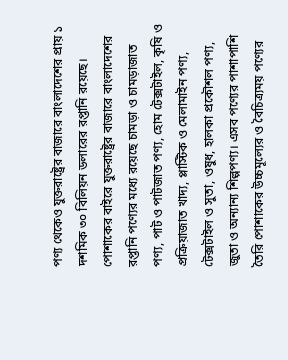পণ্য থেকেও যুক্তরাষ্ট্রের বাজারে বাংলাদেশের প্রায় ১ দশমিক ৩০ বিলিয়ন ডলারের রপ্তানি রয়েছে। পোশাকের বাইরে যুক্তরাষ্ট্রের বাজারে বাংলাদেশের রপ্তানি পণ্যের মধ্যে রয়েছে চামড়া ও চামড়াজাত পণ্য, পাট ও পাটজাত পণ্য, হোম টেক্সটাইল, কৃষি ও প্রক্রিয়াজাত খাদ্য, প্লাস্টিক ও মেলামাইন পণ্য, টেক্সটাইল ও সুতা, ওষুধ, হালকা প্রকৌশল পণ্য, জুতা ও অন্যান্য শিল্পপণ্য। এসব পণ্যের পাশাপাশি তৈরি পোশাকের উচ্চমূল্যের ও বৈচিত্র্যময় পণ্যের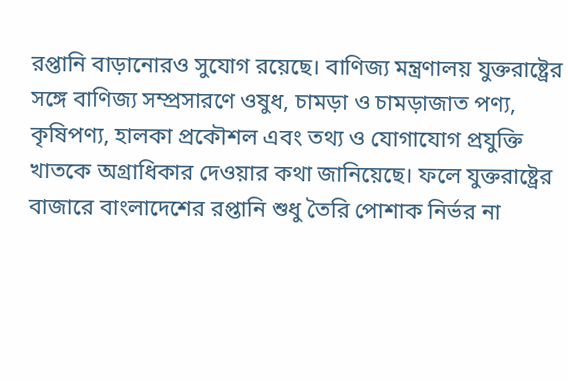রপ্তানি বাড়ানোরও সুযোগ রয়েছে। বাণিজ্য মন্ত্রণালয় যুক্তরাষ্ট্রের সঙ্গে বাণিজ্য সম্প্রসারণে ওষুধ, চামড়া ও চামড়াজাত পণ্য, কৃষিপণ্য, হালকা প্রকৌশল এবং তথ্য ও যোগাযোগ প্রযুক্তি খাতকে অগ্রাধিকার দেওয়ার কথা জানিয়েছে। ফলে যুক্তরাষ্ট্রের বাজারে বাংলাদেশের রপ্তানি শুধু তৈরি পোশাক নির্ভর না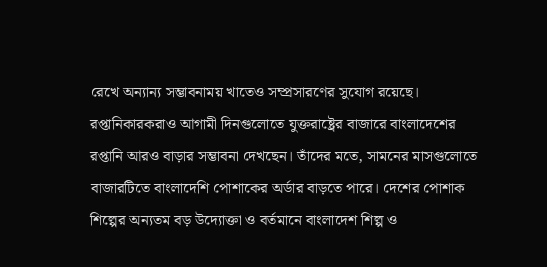রেখে অন্যান্য সম্ভাবনাময় খাতেও সম্প্রসারণের সুযোগ রয়েছে। রপ্তানিকারকরাও আগামী দিনগুলোতে যুক্তরাষ্ট্রের বাজারে বাংলাদেশের রপ্তানি আরও বাড়ার সম্ভাবনা দেখছেন। তাঁদের মতে, সামনের মাসগুলোতে বাজারটিতে বাংলাদেশি পোশাকের অর্ডার বাড়তে পারে। দেশের পোশাক শিল্পের অন্যতম বড় উদ্যোক্তা ও বর্তমানে বাংলাদেশ শিল্প ও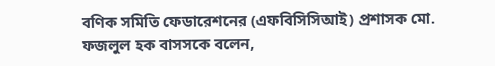বণিক সমিতি ফেডারেশনের (এফবিসিসিআই) প্রশাসক মো. ফজলুল হক বাসসকে বলেন,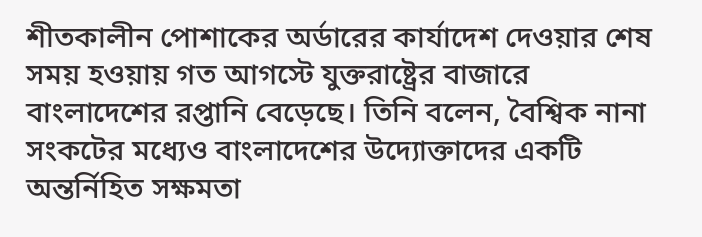শীতকালীন পোশাকের অর্ডারের কার্যাদেশ দেওয়ার শেষ সময় হওয়ায় গত আগস্টে যুক্তরাষ্ট্রের বাজারে বাংলাদেশের রপ্তানি বেড়েছে। তিনি বলেন, বৈশ্বিক নানা সংকটের মধ্যেও বাংলাদেশের উদ্যোক্তাদের একটি অন্তর্নিহিত সক্ষমতা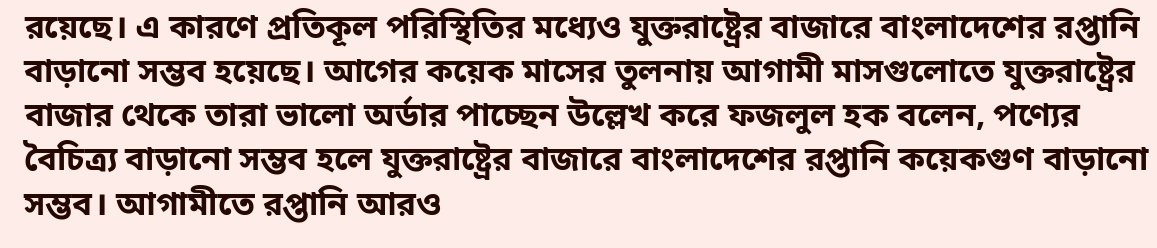রয়েছে। এ কারণে প্রতিকূল পরিস্থিতির মধ্যেও যুক্তরাষ্ট্রের বাজারে বাংলাদেশের রপ্তানি বাড়ানো সম্ভব হয়েছে। আগের কয়েক মাসের তুলনায় আগামী মাসগুলোতে যুক্তরাষ্ট্রের বাজার থেকে তারা ভালো অর্ডার পাচ্ছেন উল্লেখ করে ফজলুল হক বলেন, পণ্যের বৈচিত্র্য বাড়ানো সম্ভব হলে যুক্তরাষ্ট্রের বাজারে বাংলাদেশের রপ্তানি কয়েকগুণ বাড়ানো সম্ভব। আগামীতে রপ্তানি আরও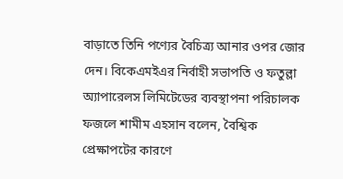বাড়াতে তিনি পণ্যের বৈচিত্র্য আনার ওপর জোর দেন। বিকেএমইএর নির্বাহী সভাপতি ও ফতুল্লা অ্যাপারেলস লিমিটেডের ব্যবস্থাপনা পরিচালক ফজলে শামীম এহসান বলেন, বৈশ্বিক প্রেক্ষাপটের কারণে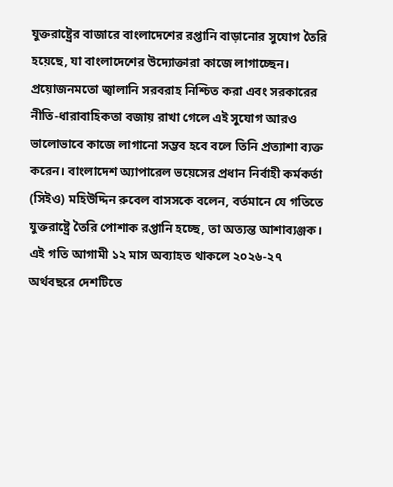যুক্তরাষ্ট্রের বাজারে বাংলাদেশের রপ্তানি বাড়ানোর সুযোগ তৈরি হয়েছে, যা বাংলাদেশের উদ্যোক্তারা কাজে লাগাচ্ছেন। প্রয়োজনমতো জ্বালানি সরবরাহ নিশ্চিত করা এবং সরকারের নীতি-ধারাবাহিকতা বজায় রাখা গেলে এই সুযোগ আরও ভালোভাবে কাজে লাগানো সম্ভব হবে বলে তিনি প্রত্যাশা ব্যক্ত করেন। বাংলাদেশ অ্যাপারেল ভয়েসের প্রধান নির্বাহী কর্মকর্তা (সিইও) মহিউদ্দিন রুবেল বাসসকে বলেন, বর্তমানে যে গতিতে যুক্তরাষ্ট্রে তৈরি পোশাক রপ্তানি হচ্ছে, তা অত্যন্ত আশাব্যঞ্জক। এই গতি আগামী ১২ মাস অব্যাহত থাকলে ২০২৬-২৭ অর্থবছরে দেশটিতে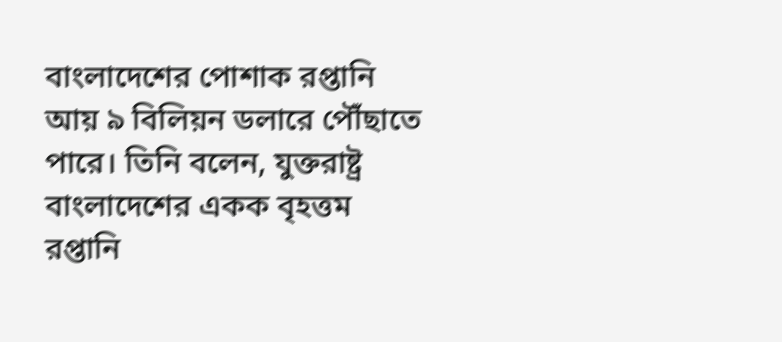বাংলাদেশের পোশাক রপ্তানি আয় ৯ বিলিয়ন ডলারে পৌঁছাতে পারে। তিনি বলেন, যুক্তরাষ্ট্র বাংলাদেশের একক বৃহত্তম রপ্তানি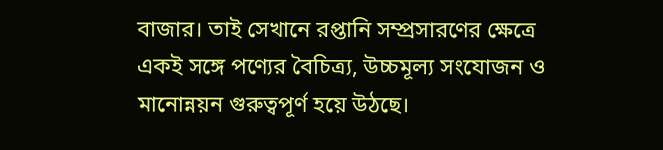বাজার। তাই সেখানে রপ্তানি সম্প্রসারণের ক্ষেত্রে একই সঙ্গে পণ্যের বৈচিত্র্য, উচ্চমূল্য সংযোজন ও মানোন্নয়ন গুরুত্বপূর্ণ হয়ে উঠছে।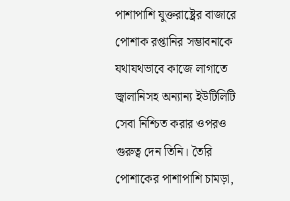পাশাপাশি যুক্তরাষ্ট্রের বাজারে পোশাক রপ্তানির সম্ভাবনাকে যথাযথভাবে কাজে লাগাতে জ্বালানিসহ অন্যান্য ইউটিলিটি সেবা নিশ্চিত করার ওপরও গুরুত্ব দেন তিনি। তৈরি পোশাকের পাশাপাশি চামড়া,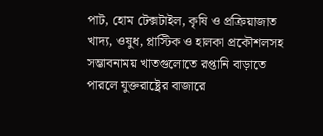পাট, হোম টেক্সটাইল, কৃষি ও প্রক্রিয়াজাত খাদ্য, ওষুধ, প্লাস্টিক ও হালকা প্রকৌশলসহ সম্ভাবনাময় খাতগুলোতে রপ্তানি বাড়াতে পারলে যুক্তরাষ্ট্রের বাজারে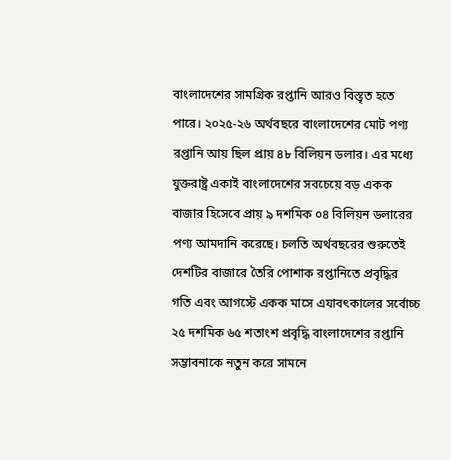বাংলাদেশের সামগ্রিক রপ্তানি আরও বিস্তৃত হতে পারে। ২০২৫-২৬ অর্থবছরে বাংলাদেশের মোট পণ্য রপ্তানি আয় ছিল প্রায় ৪৮ বিলিয়ন ডলার। এর মধ্যে যুক্তরাষ্ট্র একাই বাংলাদেশের সবচেয়ে বড় একক বাজার হিসেবে প্রায় ৯ দশমিক ০৪ বিলিয়ন ডলারের পণ্য আমদানি করেছে। চলতি অর্থবছরের শুরুতেই দেশটির বাজারে তৈরি পোশাক রপ্তানিতে প্রবৃদ্ধির গতি এবং আগস্টে একক মাসে এযাবৎকালের সর্বোচ্চ ২৫ দশমিক ৬৫ শতাংশ প্রবৃদ্ধি বাংলাদেশের রপ্তানি সম্ভাবনাকে নতুন করে সামনে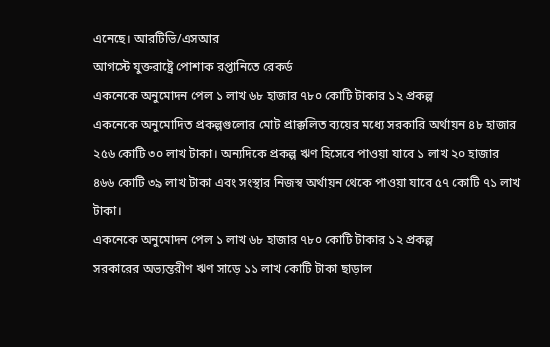এনেছে। আরটিভি/এসআর
আগস্টে যুক্তরাষ্ট্রে পোশাক রপ্তানিতে রেকর্ড
একনেকে অনুমোদন পেল ১ লাখ ৬৮ হাজার ৭৮০ কোটি টাকার ১২ প্রকল্প
একনেকে অনুমোদিত প্রকল্পগুলোর মোট প্রাক্কলিত ব্যয়ের মধ্যে সরকারি অর্থায়ন ৪৮ হাজার ২৫৬ কোটি ৩০ লাখ টাকা। অন্যদিকে প্রকল্প ঋণ হিসেবে পাওয়া যাবে ১ লাখ ২০ হাজার ৪৬৬ কোটি ৩৯ লাখ টাকা এবং সংস্থার নিজস্ব অর্থায়ন থেকে পাওয়া যাবে ৫৭ কোটি ৭১ লাখ টাকা।
একনেকে অনুমোদন পেল ১ লাখ ৬৮ হাজার ৭৮০ কোটি টাকার ১২ প্রকল্প
সরকারের অভ্যন্তরীণ ঋণ সাড়ে ১১ লাখ কোটি টাকা ছাড়াল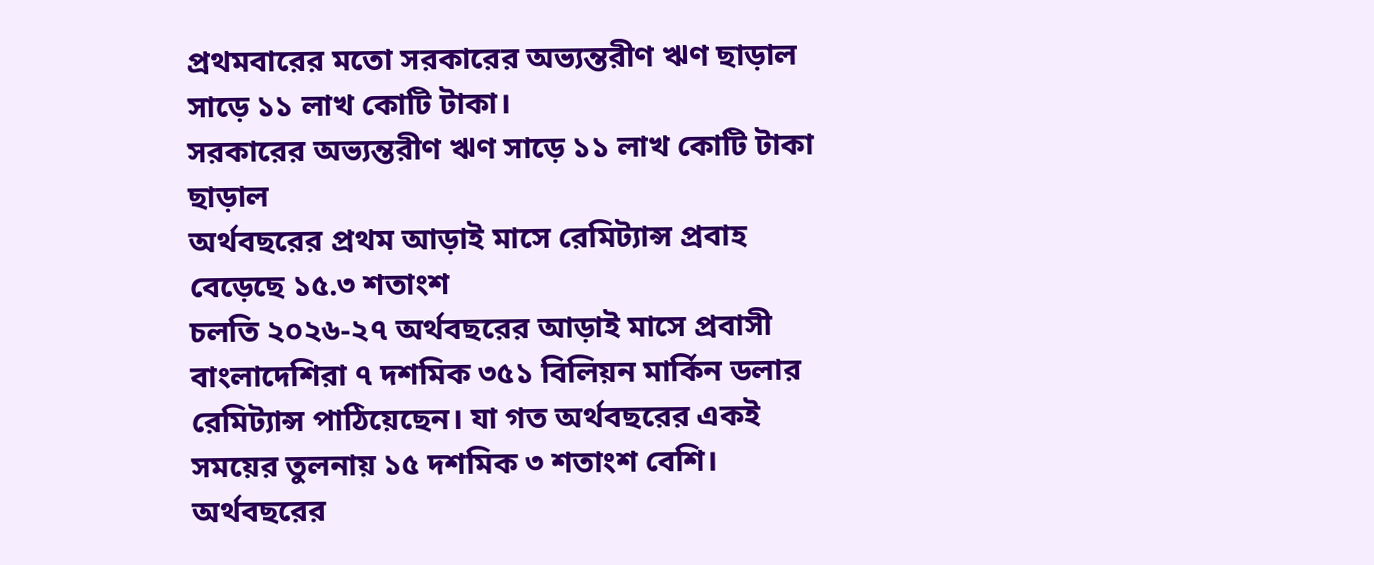প্রথমবারের মতো সরকারের অভ্যন্তরীণ ঋণ ছাড়াল সাড়ে ১১ লাখ কোটি টাকা।
সরকারের অভ্যন্তরীণ ঋণ সাড়ে ১১ লাখ কোটি টাকা ছাড়াল
অর্থবছরের প্রথম আড়াই মাসে রেমিট্যান্স প্রবাহ বেড়েছে ১৫.৩ শতাংশ
চলতি ২০২৬-২৭ অর্থবছরের আড়াই মাসে প্রবাসী বাংলাদেশিরা ৭ দশমিক ৩৫১ বিলিয়ন মার্কিন ডলার রেমিট্যান্স পাঠিয়েছেন। যা গত অর্থবছরের একই সময়ের তুলনায় ১৫ দশমিক ৩ শতাংশ বেশি।
অর্থবছরের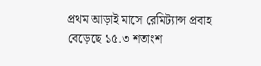প্রথম আড়াই মাসে রেমিট্যান্স প্রবাহ বেড়েছে ১৫.৩ শতাংশ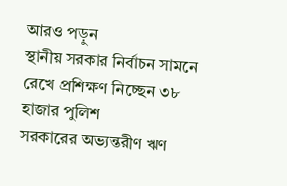আরও পড়ুন
স্থানীয় সরকার নির্বাচন সামনে রেখে প্রশিক্ষণ নিচ্ছেন ৩৮ হাজার পুলিশ
সরকারের অভ্যন্তরীণ ঋণ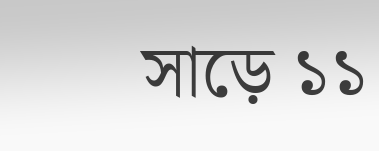সাড়ে ১১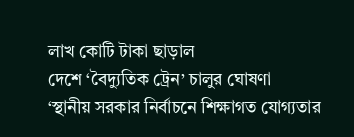লাখ কোটি টাকা ছাড়াল
দেশে ‘বৈদ্যুতিক ট্রেন’ চালুর ঘোষণা
‘স্থানীয় সরকার নির্বাচনে শিক্ষাগত যোগ্যতার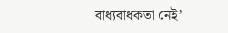বাধ্যবাধকতা নেই’